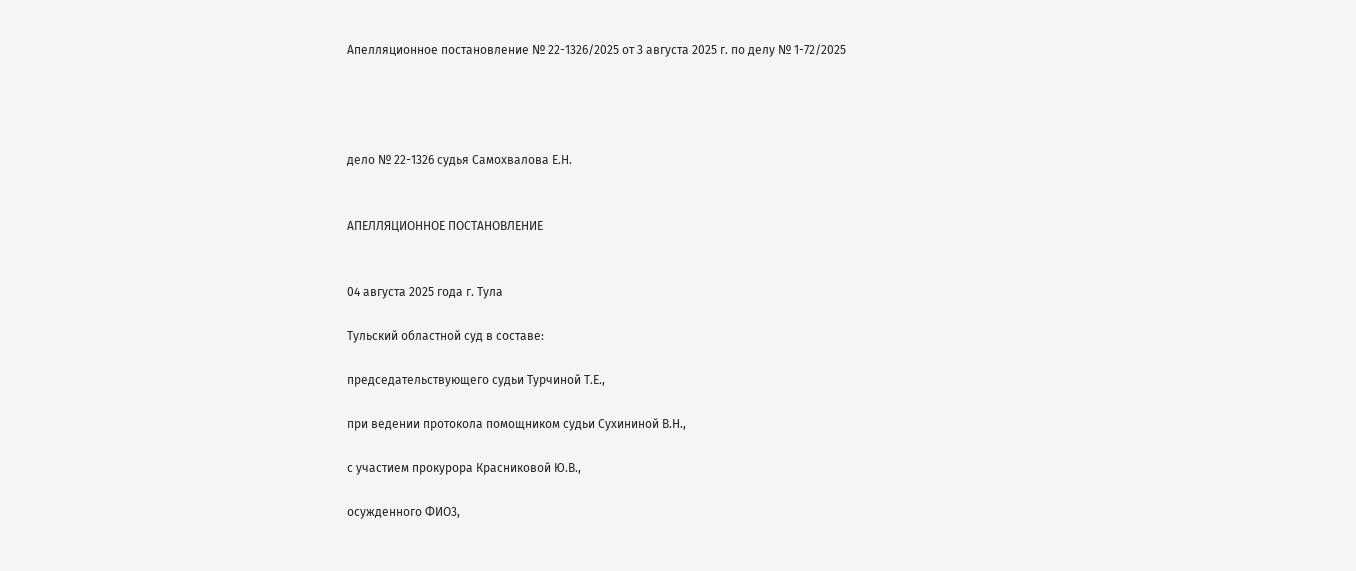Апелляционное постановление № 22-1326/2025 от 3 августа 2025 г. по делу № 1-72/2025




дело № 22-1326 судья Самохвалова Е.Н.


АПЕЛЛЯЦИОННОЕ ПОСТАНОВЛЕНИЕ


04 августа 2025 года г. Тула

Тульский областной суд в составе:

председательствующего судьи Турчиной Т.Е.,

при ведении протокола помощником судьи Сухининой В.Н.,

с участием прокурора Красниковой Ю.В.,

осужденного ФИО3,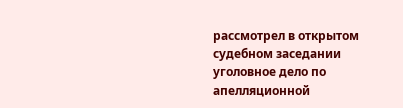рассмотрел в открытом судебном заседании уголовное дело по апелляционной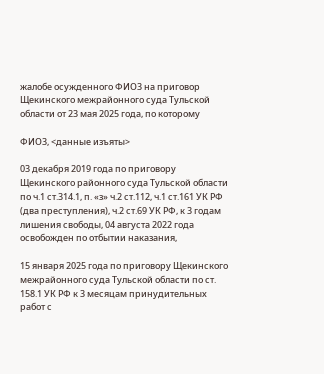жалобе осужденного ФИО3 на приговор Щекинского межрайонного суда Тульской области от 23 мая 2025 года, по которому

ФИО3, <данные изъяты>

03 декабря 2019 года по приговору Щекинского районного суда Тульской области по ч.1 ст.314.1, п. «з» ч.2 ст.112, ч.1 ст.161 УК РФ (два преступления), ч.2 ст.69 УК РФ, к 3 годам лишения свободы, 04 августа 2022 года освобожден по отбытии наказания,

15 января 2025 года по приговору Щекинского межрайонного суда Тульской области по ст. 158.1 УК РФ к 3 месяцам принудительных работ с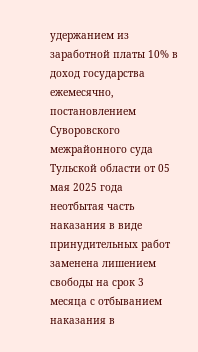удержанием из заработной платы 10% в доход государства ежемесячно, постановлением Суворовского межрайонного суда Тульской области от 05 мая 2025 года неотбытая часть наказания в виде принудительных работ заменена лишением свободы на срок 3 месяца с отбыванием наказания в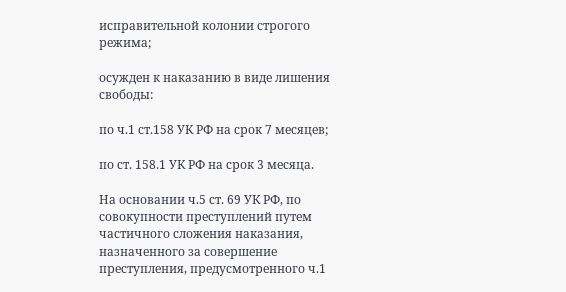исправительной колонии строгого режима;

осужден к наказанию в виде лишения свободы:

по ч.1 ст.158 УК РФ на срок 7 месяцев;

по ст. 158.1 УК РФ на срок 3 месяца.

На основании ч.5 ст. 69 УК РФ, по совокупности преступлений путем частичного сложения наказания, назначенного за совершение преступления, предусмотренного ч.1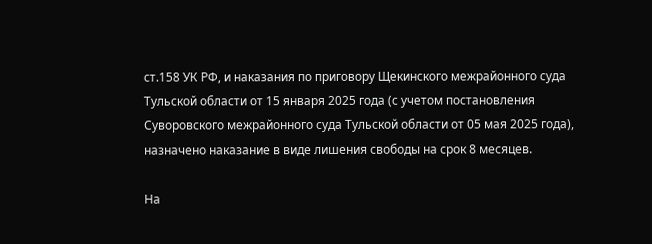ст.158 УК РФ, и наказания по приговору Щекинского межрайонного суда Тульской области от 15 января 2025 года (с учетом постановления Суворовского межрайонного суда Тульской области от 05 мая 2025 года), назначено наказание в виде лишения свободы на срок 8 месяцев.

На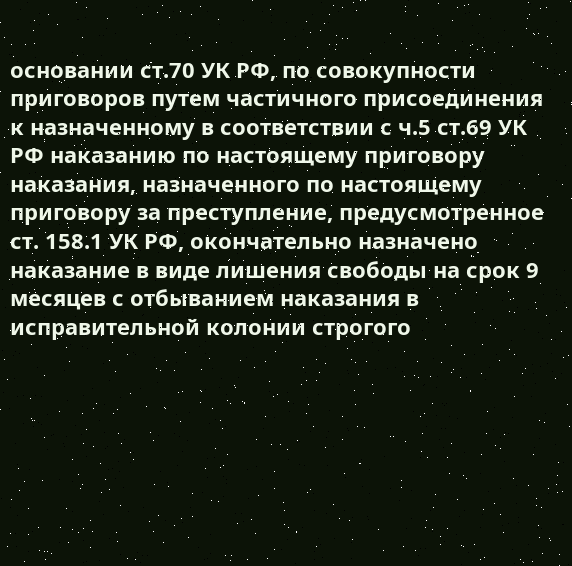основании ст.70 УК РФ, по совокупности приговоров путем частичного присоединения к назначенному в соответствии с ч.5 ст.69 УК РФ наказанию по настоящему приговору наказания, назначенного по настоящему приговору за преступление, предусмотренное ст. 158.1 УК РФ, окончательно назначено наказание в виде лишения свободы на срок 9 месяцев с отбыванием наказания в исправительной колонии строгого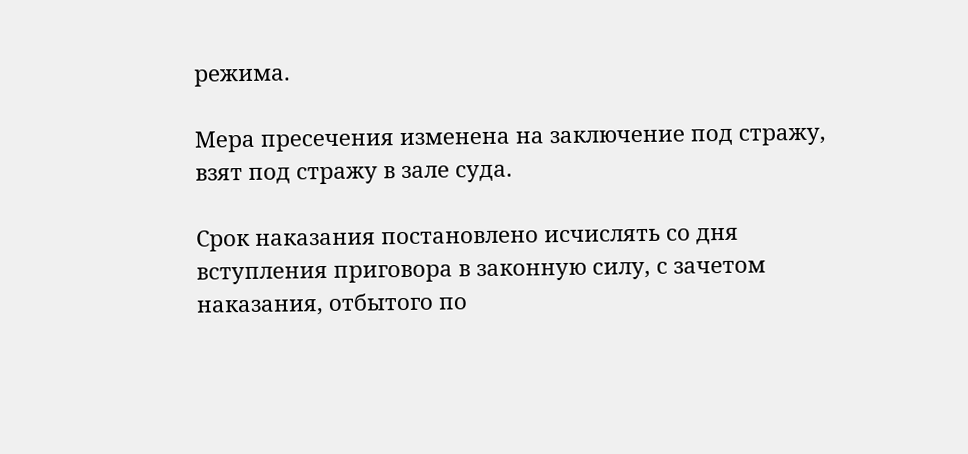режима.

Мера пресечения изменена на заключение под стражу, взят под стражу в зале суда.

Срок наказания постановлено исчислять со дня вступления приговора в законную силу, с зачетом наказания, отбытого по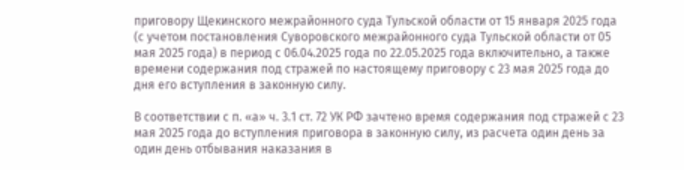приговору Щекинского межрайонного суда Тульской области от 15 января 2025 года (с учетом постановления Суворовского межрайонного суда Тульской области от 05 мая 2025 года) в период с 06.04.2025 года по 22.05.2025 года включительно, а также времени содержания под стражей по настоящему приговору с 23 мая 2025 года до дня его вступления в законную силу.

В соответствии с п. «а» ч. 3.1 ст. 72 УК РФ зачтено время содержания под стражей с 23 мая 2025 года до вступления приговора в законную силу, из расчета один день за один день отбывания наказания в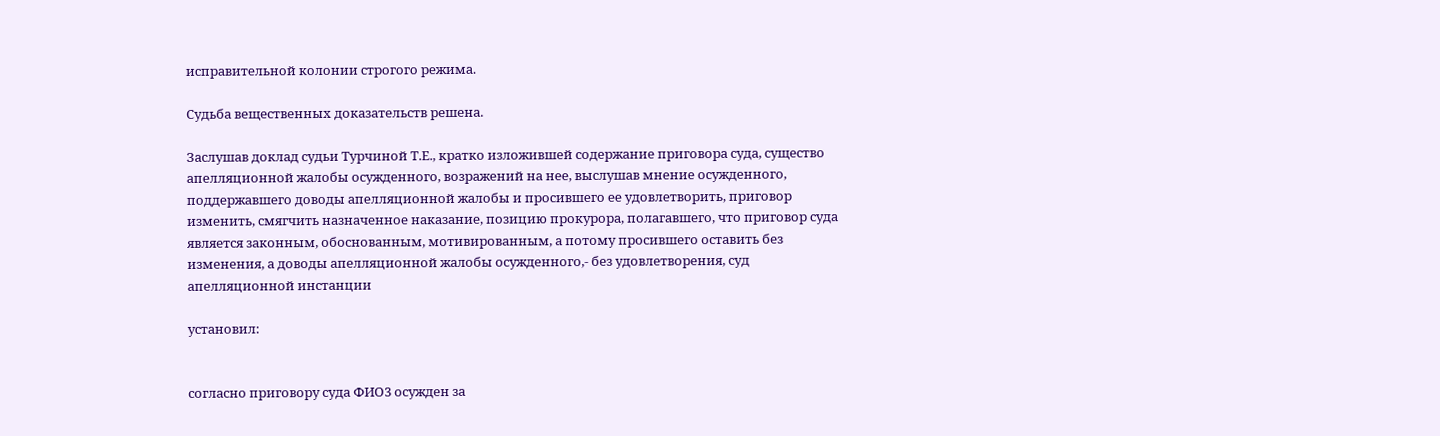исправительной колонии строгого режима.

Судьба вещественных доказательств решена.

Заслушав доклад судьи Турчиной Т.Е., кратко изложившей содержание приговора суда, существо апелляционной жалобы осужденного, возражений на нее, выслушав мнение осужденного, поддержавшего доводы апелляционной жалобы и просившего ее удовлетворить, приговор изменить, смягчить назначенное наказание, позицию прокурора, полагавшего, что приговор суда является законным, обоснованным, мотивированным, а потому просившего оставить без изменения, а доводы апелляционной жалобы осужденного,- без удовлетворения, суд апелляционной инстанции

установил:


согласно приговору суда ФИО3 осужден за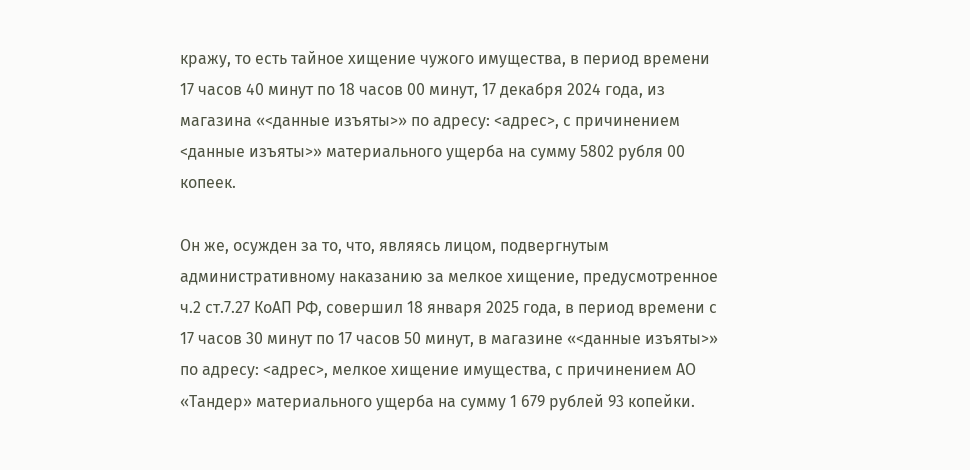кражу, то есть тайное хищение чужого имущества, в период времени 17 часов 40 минут по 18 часов 00 минут, 17 декабря 2024 года, из магазина «<данные изъяты>» по адресу: <адрес>, с причинением <данные изъяты>» материального ущерба на сумму 5802 рубля 00 копеек.

Он же, осужден за то, что, являясь лицом, подвергнутым административному наказанию за мелкое хищение, предусмотренное ч.2 ст.7.27 КоАП РФ, совершил 18 января 2025 года, в период времени с 17 часов 30 минут по 17 часов 50 минут, в магазине «<данные изъяты>» по адресу: <адрес>, мелкое хищение имущества, с причинением АО «Тандер» материального ущерба на сумму 1 679 рублей 93 копейки.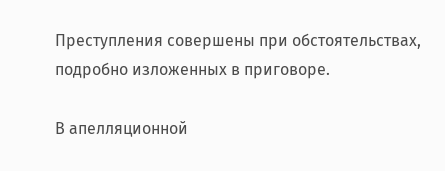Преступления совершены при обстоятельствах, подробно изложенных в приговоре.

В апелляционной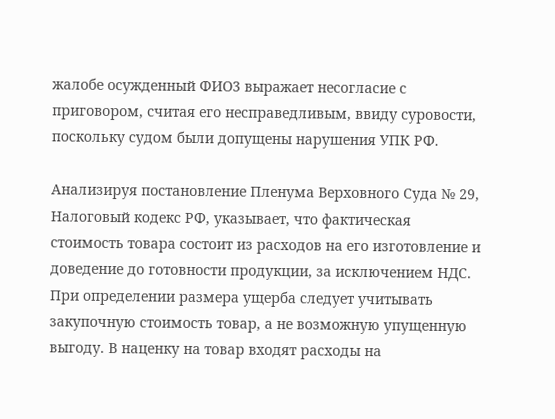жалобе осужденный ФИО3 выражает несогласие с приговором, считая его несправедливым, ввиду суровости, поскольку судом были допущены нарушения УПК РФ.

Анализируя постановление Пленума Верховного Суда № 29, Налоговый кодекс РФ, указывает, что фактическая стоимость товара состоит из расходов на его изготовление и доведение до готовности продукции, за исключением НДС. При определении размера ущерба следует учитывать закупочную стоимость товар, а не возможную упущенную выгоду. В наценку на товар входят расходы на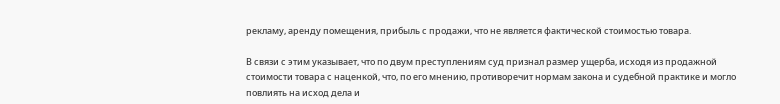рекламу, аренду помещения, прибыль с продажи, что не является фактической стоимостью товара.

В связи с этим указывает, что по двум преступлениям суд признал размер ущерба, исходя из продажной стоимости товара с наценкой, что, по его мнению, противоречит нормам закона и судебной практике и могло повлиять на исход дела и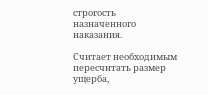строгость назначенного наказания.

Считает необходимым пересчитать размер ущерба,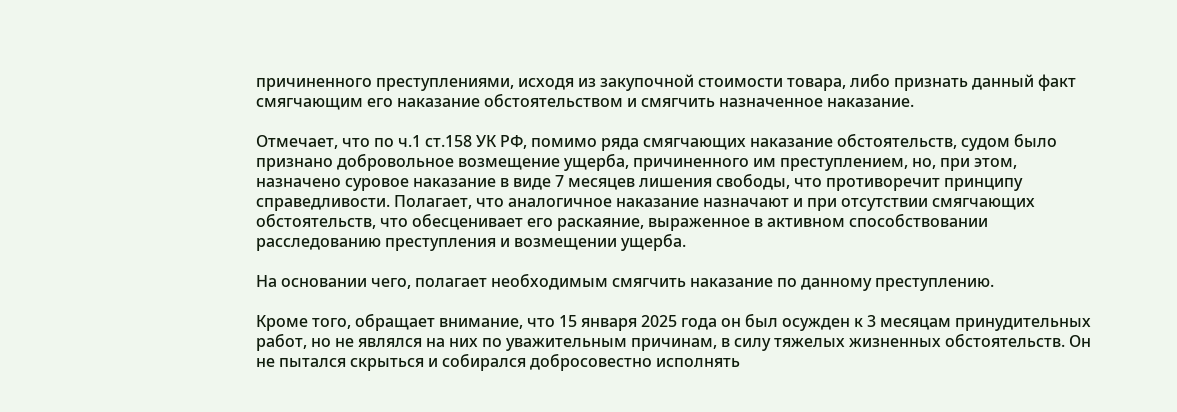причиненного преступлениями, исходя из закупочной стоимости товара, либо признать данный факт смягчающим его наказание обстоятельством и смягчить назначенное наказание.

Отмечает, что по ч.1 ст.158 УК РФ, помимо ряда смягчающих наказание обстоятельств, судом было признано добровольное возмещение ущерба, причиненного им преступлением, но, при этом, назначено суровое наказание в виде 7 месяцев лишения свободы, что противоречит принципу справедливости. Полагает, что аналогичное наказание назначают и при отсутствии смягчающих обстоятельств, что обесценивает его раскаяние, выраженное в активном способствовании расследованию преступления и возмещении ущерба.

На основании чего, полагает необходимым смягчить наказание по данному преступлению.

Кроме того, обращает внимание, что 15 января 2025 года он был осужден к 3 месяцам принудительных работ, но не являлся на них по уважительным причинам, в силу тяжелых жизненных обстоятельств. Он не пытался скрыться и собирался добросовестно исполнять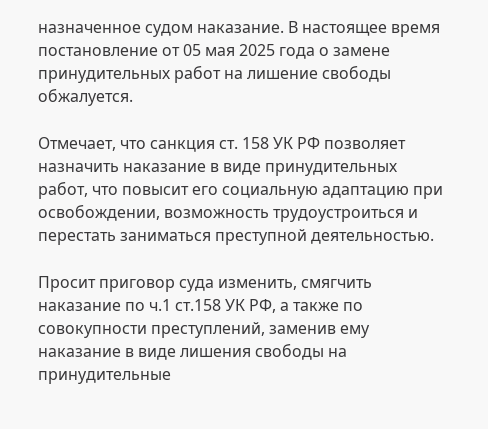назначенное судом наказание. В настоящее время постановление от 05 мая 2025 года о замене принудительных работ на лишение свободы обжалуется.

Отмечает, что санкция ст. 158 УК РФ позволяет назначить наказание в виде принудительных работ, что повысит его социальную адаптацию при освобождении, возможность трудоустроиться и перестать заниматься преступной деятельностью.

Просит приговор суда изменить, смягчить наказание по ч.1 ст.158 УК РФ, а также по совокупности преступлений, заменив ему наказание в виде лишения свободы на принудительные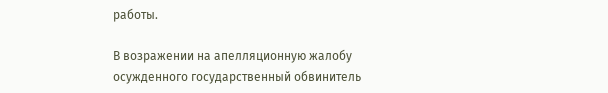работы.

В возражении на апелляционную жалобу осужденного государственный обвинитель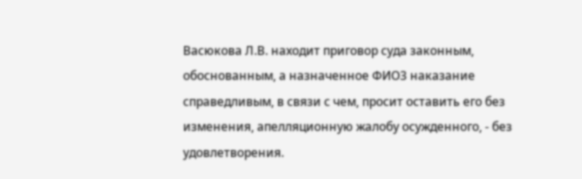Васюкова Л.В. находит приговор суда законным, обоснованным, а назначенное ФИО3 наказание справедливым, в связи с чем, просит оставить его без изменения, апелляционную жалобу осужденного, - без удовлетворения.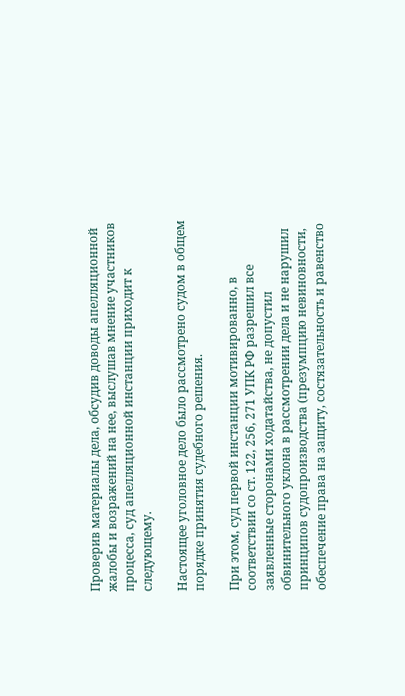Проверив материалы дела, обсудив доводы апелляционной жалобы и возражений на нее, выслушав мнение участников процесса, суд апелляционной инстанции приходит к следующему.

Настоящее уголовное дело было рассмотрено судом в общем порядке принятия судебного решения.

При этом, суд первой инстанции мотивированно, в соответствии со ст. 122, 256, 271 УПК РФ разрешил все заявленные сторонами ходатайства, не допустил обвинительного уклона в рассмотрении дела и не нарушил принципов судопроизводства (презумпцию невиновности, обеспечение права на защиту, состязательность и равенство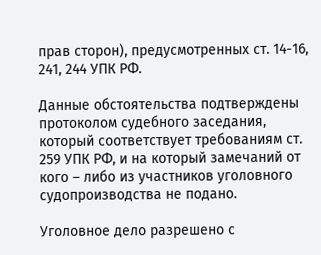прав сторон), предусмотренных ст. 14-16, 241, 244 УПК РФ.

Данные обстоятельства подтверждены протоколом судебного заседания, который соответствует требованиям ст. 259 УПК РФ, и на который замечаний от кого – либо из участников уголовного судопроизводства не подано.

Уголовное дело разрешено с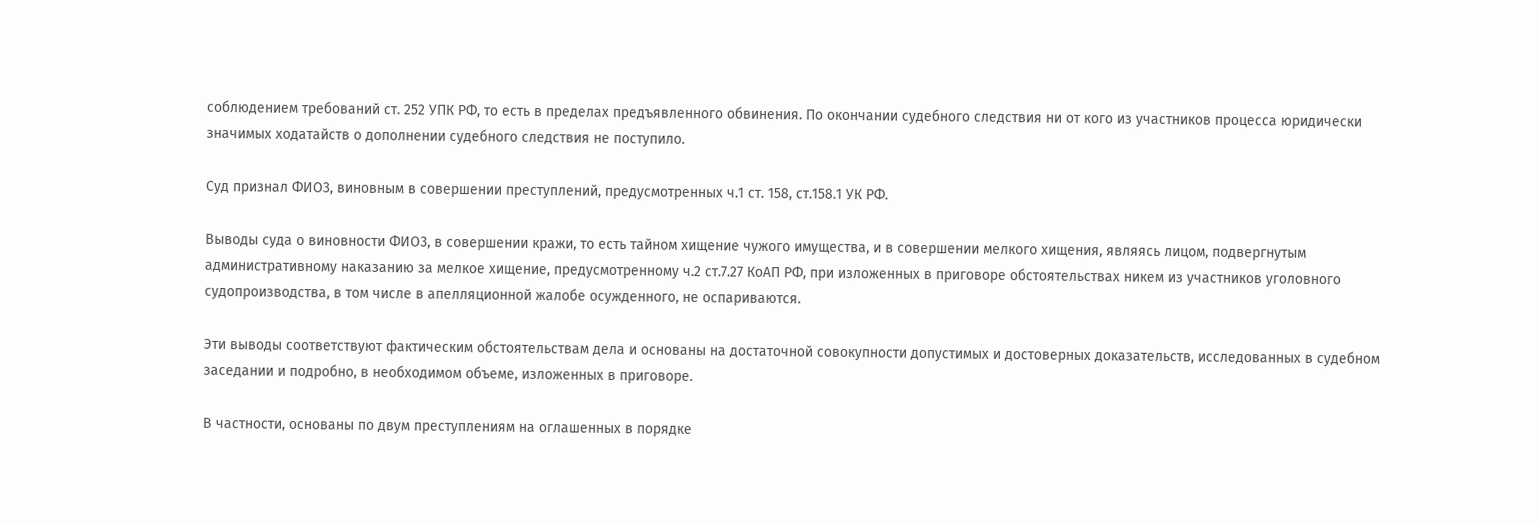соблюдением требований ст. 252 УПК РФ, то есть в пределах предъявленного обвинения. По окончании судебного следствия ни от кого из участников процесса юридически значимых ходатайств о дополнении судебного следствия не поступило.

Суд признал ФИО3, виновным в совершении преступлений, предусмотренных ч.1 ст. 158, ст.158.1 УК РФ.

Выводы суда о виновности ФИО3, в совершении кражи, то есть тайном хищение чужого имущества, и в совершении мелкого хищения, являясь лицом, подвергнутым административному наказанию за мелкое хищение, предусмотренному ч.2 ст.7.27 КоАП РФ, при изложенных в приговоре обстоятельствах никем из участников уголовного судопроизводства, в том числе в апелляционной жалобе осужденного, не оспариваются.

Эти выводы соответствуют фактическим обстоятельствам дела и основаны на достаточной совокупности допустимых и достоверных доказательств, исследованных в судебном заседании и подробно, в необходимом объеме, изложенных в приговоре.

В частности, основаны по двум преступлениям на оглашенных в порядке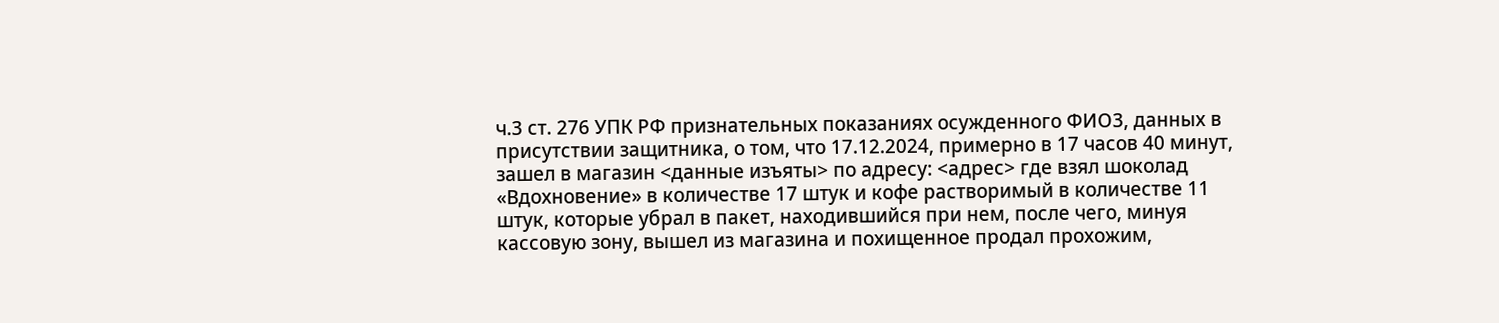ч.3 ст. 276 УПК РФ признательных показаниях осужденного ФИО3, данных в присутствии защитника, о том, что 17.12.2024, примерно в 17 часов 40 минут, зашел в магазин <данные изъяты> по адресу: <адрес> где взял шоколад «Вдохновение» в количестве 17 штук и кофе растворимый в количестве 11 штук, которые убрал в пакет, находившийся при нем, после чего, минуя кассовую зону, вышел из магазина и похищенное продал прохожим,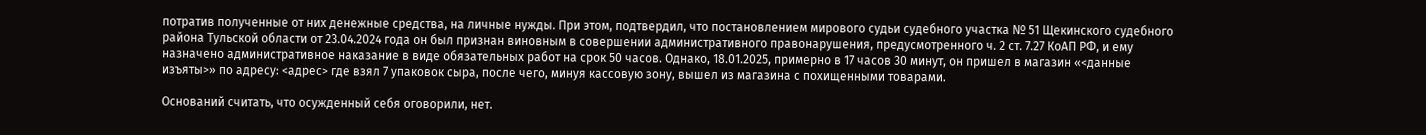потратив полученные от них денежные средства, на личные нужды. При этом, подтвердил, что постановлением мирового судьи судебного участка № 51 Щекинского судебного района Тульской области от 23.04.2024 года он был признан виновным в совершении административного правонарушения, предусмотренного ч. 2 ст. 7.27 КоАП РФ, и ему назначено административное наказание в виде обязательных работ на срок 50 часов. Однако, 18.01.2025, примерно в 17 часов 30 минут, он пришел в магазин «<данные изъяты>» по адресу: <адрес> где взял 7 упаковок сыра, после чего, минуя кассовую зону, вышел из магазина с похищенными товарами.

Оснований считать, что осужденный себя оговорили, нет.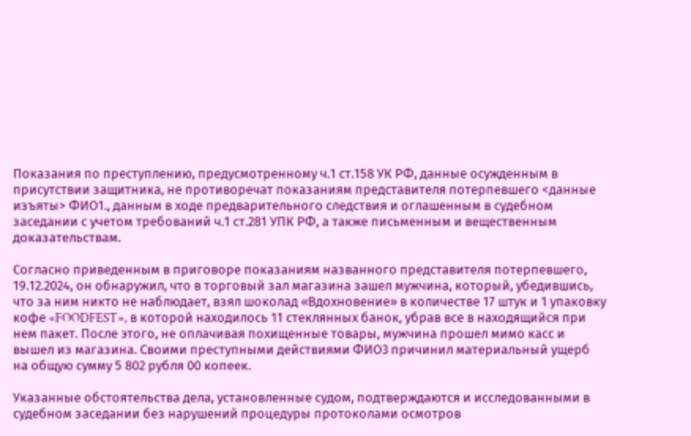Показания по преступлению, предусмотренному ч.1 ст.158 УК РФ, данные осужденным в присутствии защитника, не противоречат показаниям представителя потерпевшего <данные изъяты> ФИО1., данным в ходе предварительного следствия и оглашенным в судебном заседании с учетом требований ч.1 ст.281 УПК РФ, а также письменным и вещественным доказательствам.

Согласно приведенным в приговоре показаниям названного представителя потерпевшего, 19.12.2024, он обнаружил, что в торговый зал магазина зашел мужчина, который, убедившись, что за ним никто не наблюдает, взял шоколад «Вдохновение» в количестве 17 штук и 1 упаковку кофе «FOODFEST», в которой находилось 11 стеклянных банок, убрав все в находящийся при нем пакет. После этого, не оплачивая похищенные товары, мужчина прошел мимо касс и вышел из магазина. Своими преступными действиями ФИО3 причинил материальный ущерб на общую сумму 5 802 рубля 00 копеек.

Указанные обстоятельства дела, установленные судом, подтверждаются и исследованными в судебном заседании без нарушений процедуры протоколами осмотров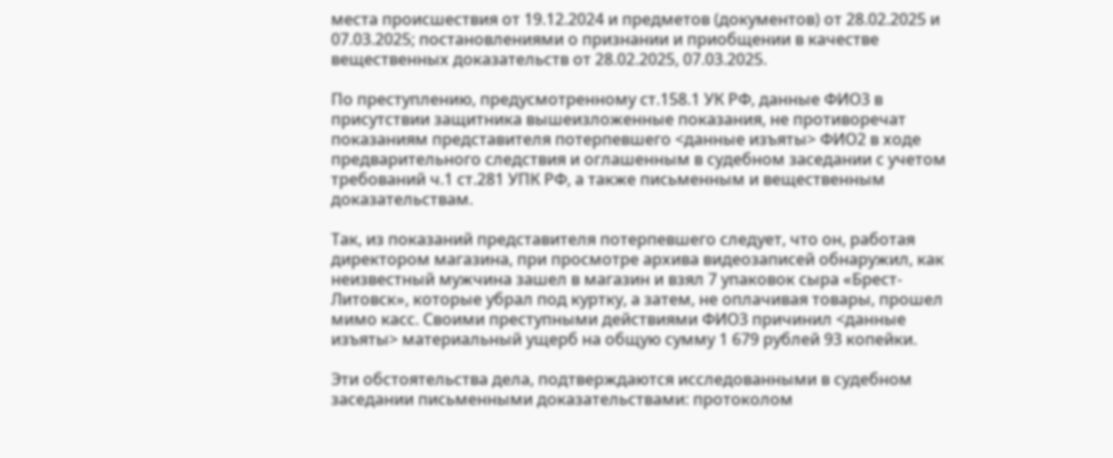места происшествия от 19.12.2024 и предметов (документов) от 28.02.2025 и 07.03.2025; постановлениями о признании и приобщении в качестве вещественных доказательств от 28.02.2025, 07.03.2025.

По преступлению, предусмотренному ст.158.1 УК РФ, данные ФИО3 в присутствии защитника вышеизложенные показания, не противоречат показаниям представителя потерпевшего <данные изъяты> ФИО2 в ходе предварительного следствия и оглашенным в судебном заседании с учетом требований ч.1 ст.281 УПК РФ, а также письменным и вещественным доказательствам.

Так, из показаний представителя потерпевшего следует, что он, работая директором магазина, при просмотре архива видеозаписей обнаружил, как неизвестный мужчина зашел в магазин и взял 7 упаковок сыра «Брест-Литовск», которые убрал под куртку, а затем, не оплачивая товары, прошел мимо касс. Своими преступными действиями ФИО3 причинил <данные изъяты> материальный ущерб на общую сумму 1 679 рублей 93 копейки.

Эти обстоятельства дела, подтверждаются исследованными в судебном заседании письменными доказательствами: протоколом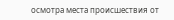осмотра места происшествия от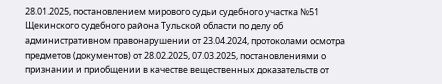28.01.2025, постановлением мирового судьи судебного участка №51 Щекинского судебного района Тульской области по делу об административном правонарушении от 23.04.2024, протоколами осмотра предметов (документов) от 28.02.2025, 07.03.2025, постановлениями о признании и приобщении в качестве вещественных доказательств от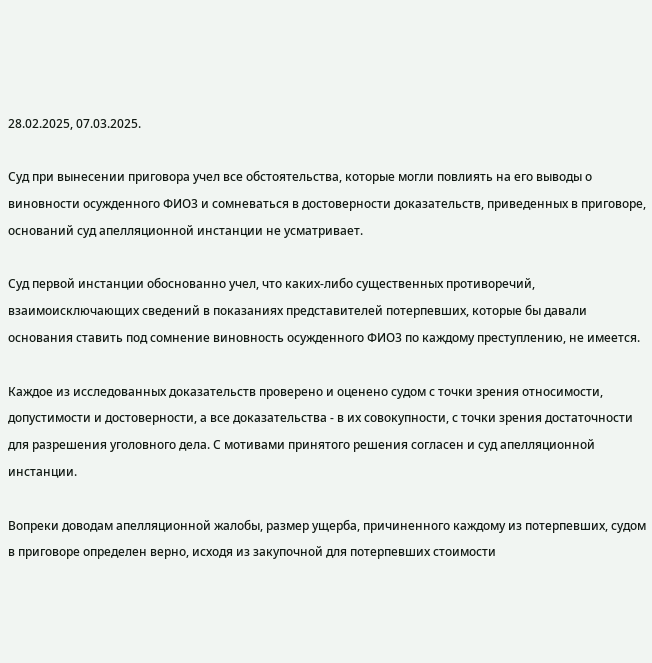28.02.2025, 07.03.2025.

Суд при вынесении приговора учел все обстоятельства, которые могли повлиять на его выводы о виновности осужденного ФИО3 и сомневаться в достоверности доказательств, приведенных в приговоре, оснований суд апелляционной инстанции не усматривает.

Суд первой инстанции обоснованно учел, что каких-либо существенных противоречий, взаимоисключающих сведений в показаниях представителей потерпевших, которые бы давали основания ставить под сомнение виновность осужденного ФИО3 по каждому преступлению, не имеется.

Каждое из исследованных доказательств проверено и оценено судом с точки зрения относимости, допустимости и достоверности, а все доказательства - в их совокупности, с точки зрения достаточности для разрешения уголовного дела. С мотивами принятого решения согласен и суд апелляционной инстанции.

Вопреки доводам апелляционной жалобы, размер ущерба, причиненного каждому из потерпевших, судом в приговоре определен верно, исходя из закупочной для потерпевших стоимости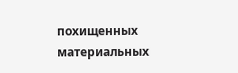похищенных материальных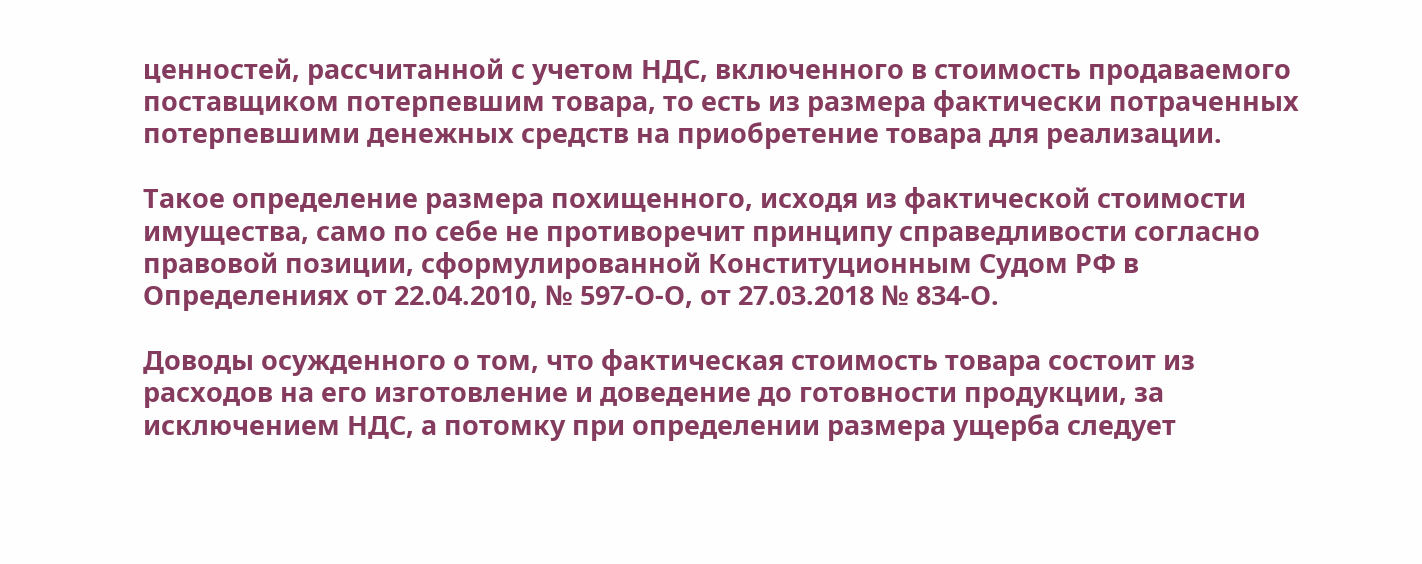ценностей, рассчитанной с учетом НДС, включенного в стоимость продаваемого поставщиком потерпевшим товара, то есть из размера фактически потраченных потерпевшими денежных средств на приобретение товара для реализации.

Такое определение размера похищенного, исходя из фактической стоимости имущества, само по себе не противоречит принципу справедливости согласно правовой позиции, сформулированной Конституционным Судом РФ в Определениях от 22.04.2010, № 597-О-О, от 27.03.2018 № 834-О.

Доводы осужденного о том, что фактическая стоимость товара состоит из расходов на его изготовление и доведение до готовности продукции, за исключением НДС, а потомку при определении размера ущерба следует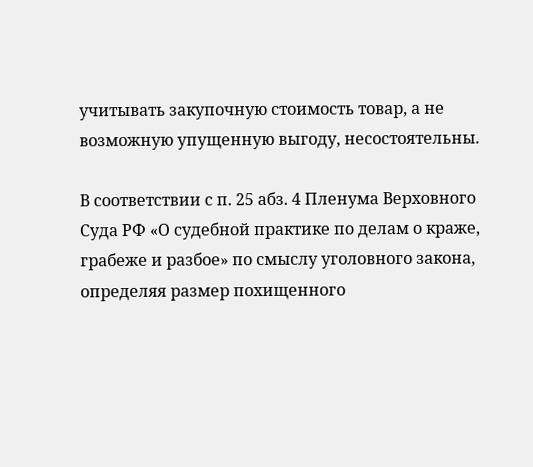учитывать закупочную стоимость товар, а не возможную упущенную выгоду, несостоятельны.

В соответствии с п. 25 абз. 4 Пленума Верховного Суда РФ «О судебной практике по делам о краже, грабеже и разбое» по смыслу уголовного закона, определяя размер похищенного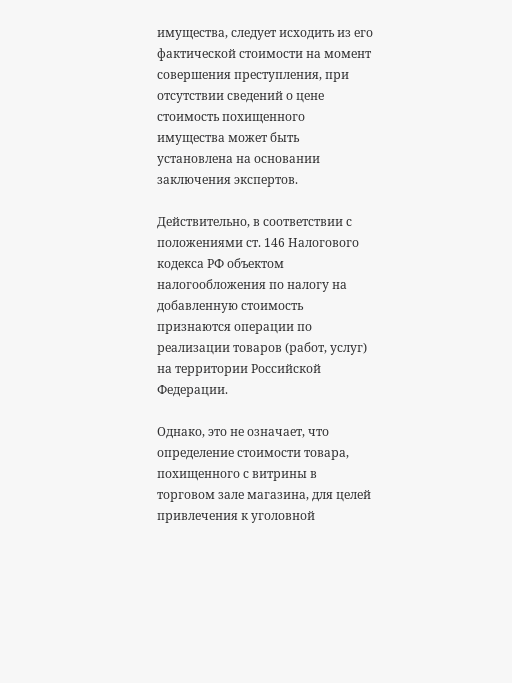имущества, следует исходить из его фактической стоимости на момент совершения преступления, при отсутствии сведений о цене стоимость похищенного имущества может быть установлена на основании заключения экспертов.

Действительно, в соответствии с положениями ст. 146 Налогового кодекса РФ объектом налогообложения по налогу на добавленную стоимость признаются операции по реализации товаров (работ, услуг) на территории Российской Федерации.

Однако, это не означает, что определение стоимости товара, похищенного с витрины в торговом зале магазина, для целей привлечения к уголовной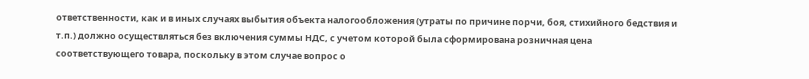ответственности, как и в иных случаях выбытия объекта налогообложения (утраты по причине порчи, боя, стихийного бедствия и т.п.) должно осуществляться без включения суммы НДС, с учетом которой была сформирована розничная цена соответствующего товара, поскольку в этом случае вопрос о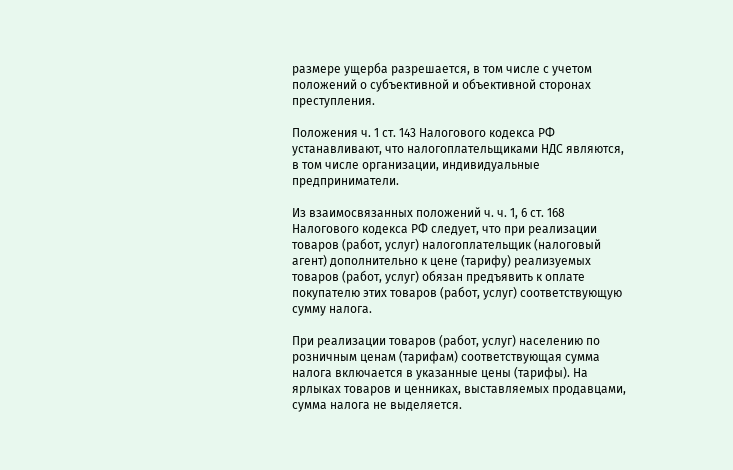размере ущерба разрешается, в том числе с учетом положений о субъективной и объективной сторонах преступления.

Положения ч. 1 ст. 143 Налогового кодекса РФ устанавливают, что налогоплательщиками НДС являются, в том числе организации, индивидуальные предприниматели.

Из взаимосвязанных положений ч. ч. 1, 6 ст. 168 Налогового кодекса РФ следует, что при реализации товаров (работ, услуг) налогоплательщик (налоговый агент) дополнительно к цене (тарифу) реализуемых товаров (работ, услуг) обязан предъявить к оплате покупателю этих товаров (работ, услуг) соответствующую сумму налога.

При реализации товаров (работ, услуг) населению по розничным ценам (тарифам) соответствующая сумма налога включается в указанные цены (тарифы). На ярлыках товаров и ценниках, выставляемых продавцами, сумма налога не выделяется.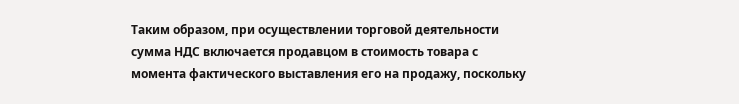Таким образом, при осуществлении торговой деятельности сумма НДС включается продавцом в стоимость товара с момента фактического выставления его на продажу, поскольку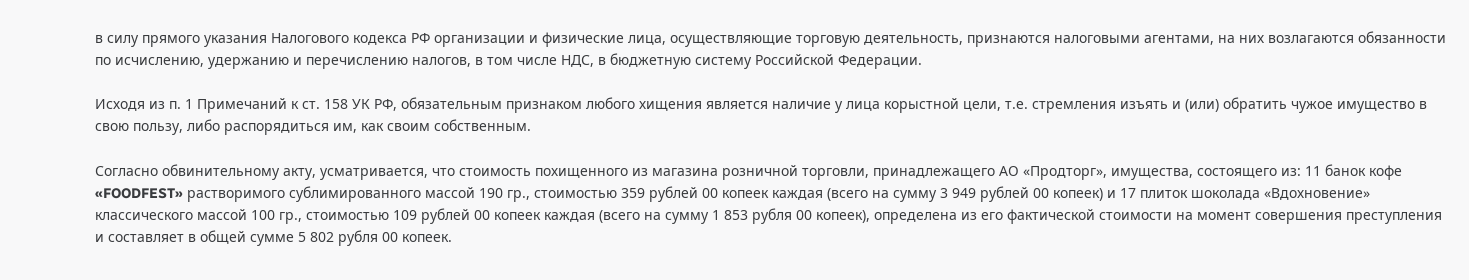в силу прямого указания Налогового кодекса РФ организации и физические лица, осуществляющие торговую деятельность, признаются налоговыми агентами, на них возлагаются обязанности по исчислению, удержанию и перечислению налогов, в том числе НДС, в бюджетную систему Российской Федерации.

Исходя из п. 1 Примечаний к ст. 158 УК РФ, обязательным признаком любого хищения является наличие у лица корыстной цели, т.е. стремления изъять и (или) обратить чужое имущество в свою пользу, либо распорядиться им, как своим собственным.

Согласно обвинительному акту, усматривается, что стоимость похищенного из магазина розничной торговли, принадлежащего АО «Продторг», имущества, состоящего из: 11 банок кофе «FOODFEST» растворимого сублимированного массой 190 гр., стоимостью 359 рублей 00 копеек каждая (всего на сумму 3 949 рублей 00 копеек) и 17 плиток шоколада «Вдохновение» классического массой 100 гр., стоимостью 109 рублей 00 копеек каждая (всего на сумму 1 853 рубля 00 копеек), определена из его фактической стоимости на момент совершения преступления и составляет в общей сумме 5 802 рубля 00 копеек.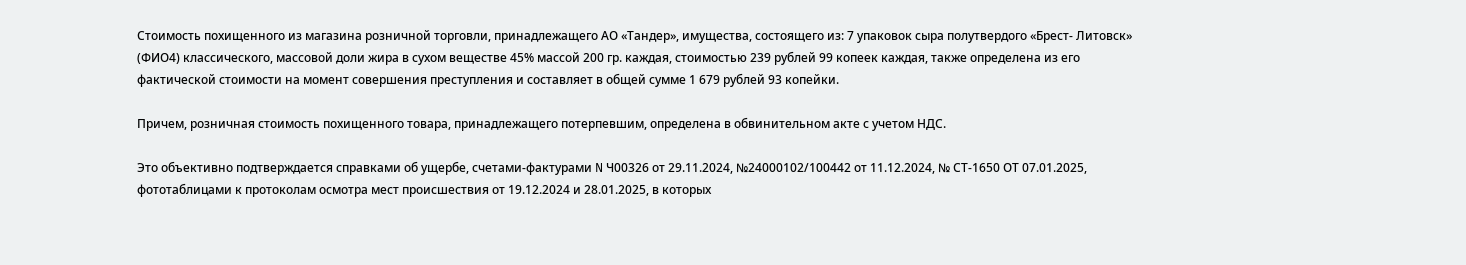Стоимость похищенного из магазина розничной торговли, принадлежащего АО «Тандер», имущества, состоящего из: 7 упаковок сыра полутвердого «Брест- Литовск» (ФИО4) классического, массовой доли жира в сухом веществе 45% массой 200 гр. каждая, стоимостью 239 рублей 99 копеек каждая, также определена из его фактической стоимости на момент совершения преступления и составляет в общей сумме 1 679 рублей 93 копейки.

Причем, розничная стоимость похищенного товара, принадлежащего потерпевшим, определена в обвинительном акте с учетом НДС.

Это объективно подтверждается справками об ущербе, счетами-фактурами N Ч00326 от 29.11.2024, №24000102/100442 от 11.12.2024, № СТ-1650 ОТ 07.01.2025, фототаблицами к протоколам осмотра мест происшествия от 19.12.2024 и 28.01.2025, в которых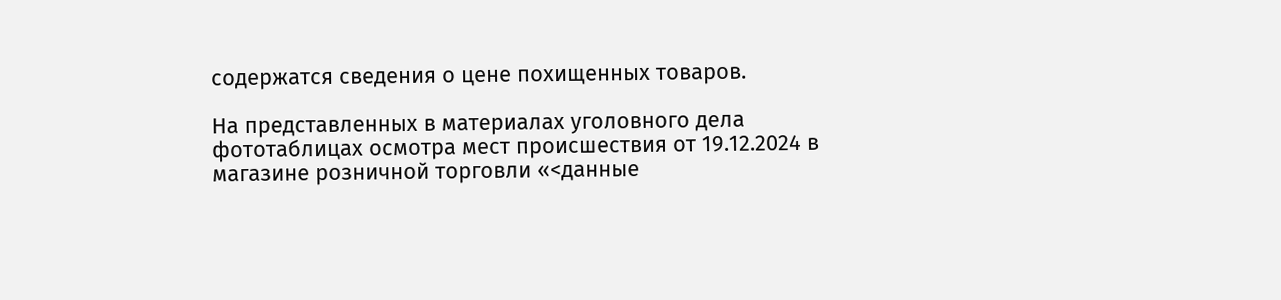содержатся сведения о цене похищенных товаров.

На представленных в материалах уголовного дела фототаблицах осмотра мест происшествия от 19.12.2024 в магазине розничной торговли «<данные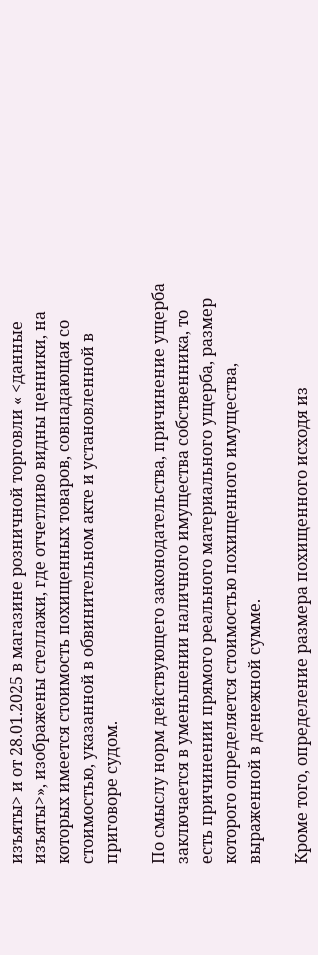изъяты> и от 28.01.2025 в магазине розничной торговли « <данные изъяты>», изображены стеллажи, где отчетливо видны ценники, на которых имеется стоимость похищенных товаров, совпадающая со стоимостью, указанной в обвинительном акте и установленной в приговоре судом.

По смыслу норм действующего законодательства, причинение ущерба заключается в уменьшении наличного имущества собственника, то есть причинении прямого реального материального ущерба, размер которого определяется стоимостью похищенного имущества, выраженной в денежной сумме.

Кроме того, определение размера похищенного исходя из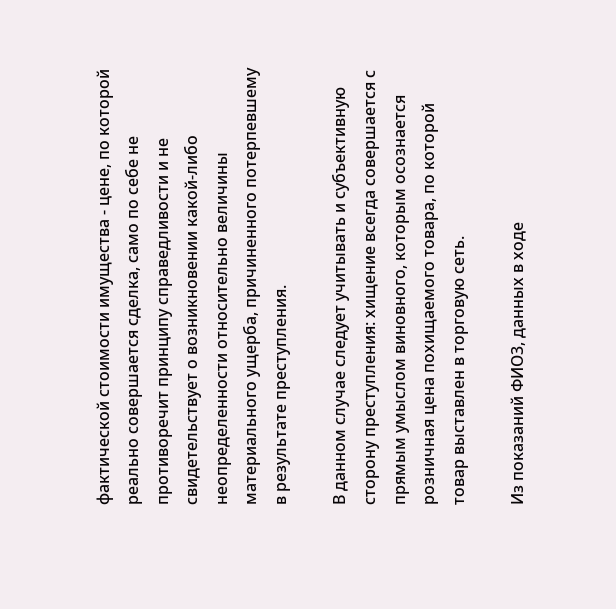фактической стоимости имущества - цене, по которой реально совершается сделка, само по себе не противоречит принципу справедливости и не свидетельствует о возникновении какой-либо неопределенности относительно величины материального ущерба, причиненного потерпевшему в результате преступления.

В данном случае следует учитывать и субъективную сторону преступления: хищение всегда совершается с прямым умыслом виновного, которым осознается розничная цена похищаемого товара, по которой товар выставлен в торговую сеть.

Из показаний ФИО3, данных в ходе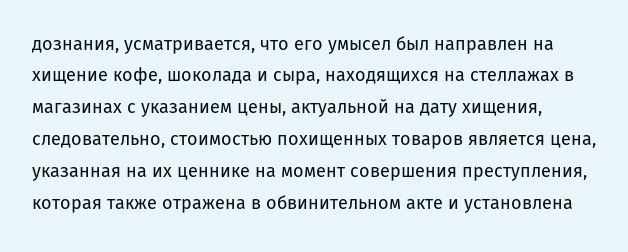дознания, усматривается, что его умысел был направлен на хищение кофе, шоколада и сыра, находящихся на стеллажах в магазинах с указанием цены, актуальной на дату хищения, следовательно, стоимостью похищенных товаров является цена, указанная на их ценнике на момент совершения преступления, которая также отражена в обвинительном акте и установлена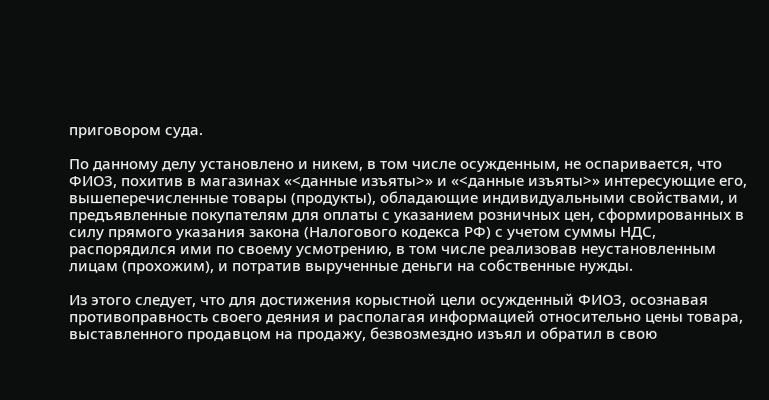приговором суда.

По данному делу установлено и никем, в том числе осужденным, не оспаривается, что ФИО3, похитив в магазинах «<данные изъяты>» и «<данные изъяты>» интересующие его, вышеперечисленные товары (продукты), обладающие индивидуальными свойствами, и предъявленные покупателям для оплаты с указанием розничных цен, сформированных в силу прямого указания закона (Налогового кодекса РФ) с учетом суммы НДС, распорядился ими по своему усмотрению, в том числе реализовав неустановленным лицам (прохожим), и потратив вырученные деньги на собственные нужды.

Из этого следует, что для достижения корыстной цели осужденный ФИО3, осознавая противоправность своего деяния и располагая информацией относительно цены товара, выставленного продавцом на продажу, безвозмездно изъял и обратил в свою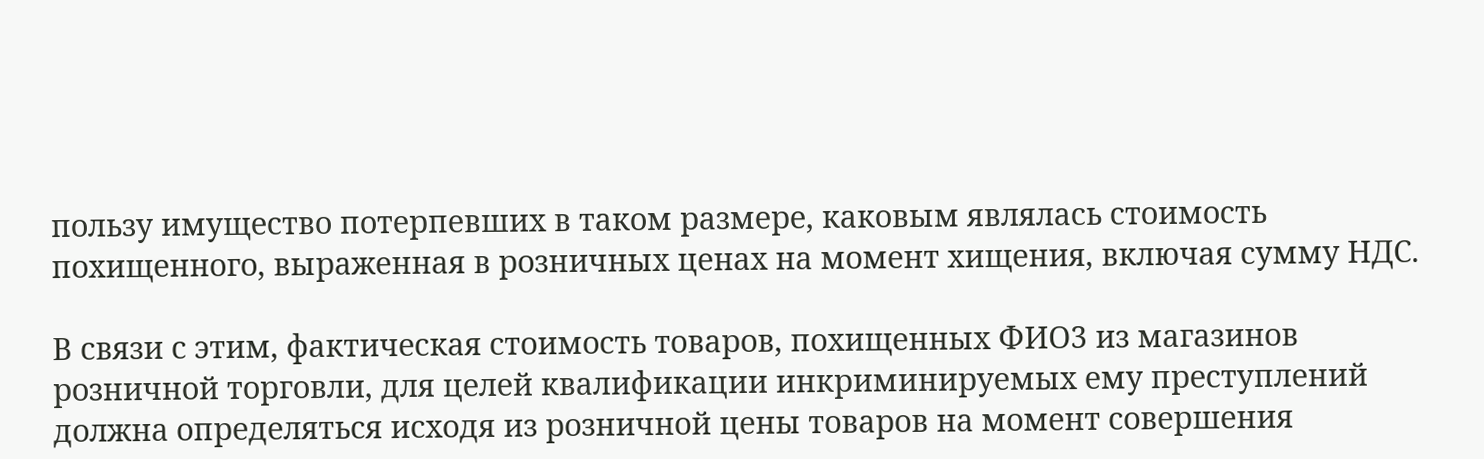пользу имущество потерпевших в таком размере, каковым являлась стоимость похищенного, выраженная в розничных ценах на момент хищения, включая сумму НДС.

В связи с этим, фактическая стоимость товаров, похищенных ФИО3 из магазинов розничной торговли, для целей квалификации инкриминируемых ему преступлений должна определяться исходя из розничной цены товаров на момент совершения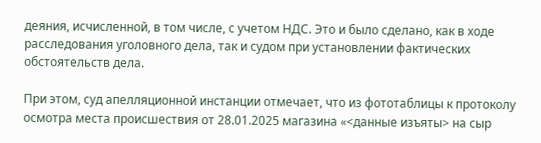деяния, исчисленной, в том числе, с учетом НДС. Это и было сделано, как в ходе расследования уголовного дела, так и судом при установлении фактических обстоятельств дела.

При этом, суд апелляционной инстанции отмечает, что из фототаблицы к протоколу осмотра места происшествия от 28.01.2025 магазина «<данные изъяты> на сыр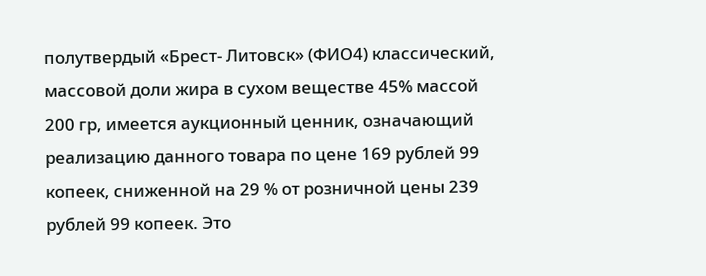полутвердый «Брест- Литовск» (ФИО4) классический, массовой доли жира в сухом веществе 45% массой 200 гр, имеется аукционный ценник, означающий реализацию данного товара по цене 169 рублей 99 копеек, сниженной на 29 % от розничной цены 239 рублей 99 копеек. Это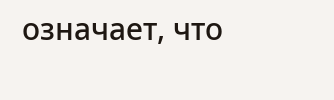означает, что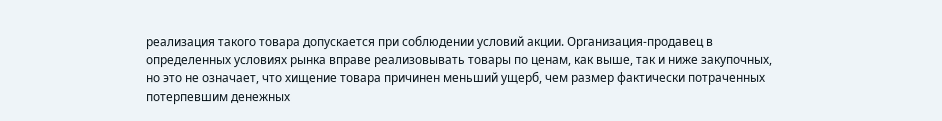реализация такого товара допускается при соблюдении условий акции. Организация-продавец в определенных условиях рынка вправе реализовывать товары по ценам, как выше, так и ниже закупочных, но это не означает, что хищение товара причинен меньший ущерб, чем размер фактически потраченных потерпевшим денежных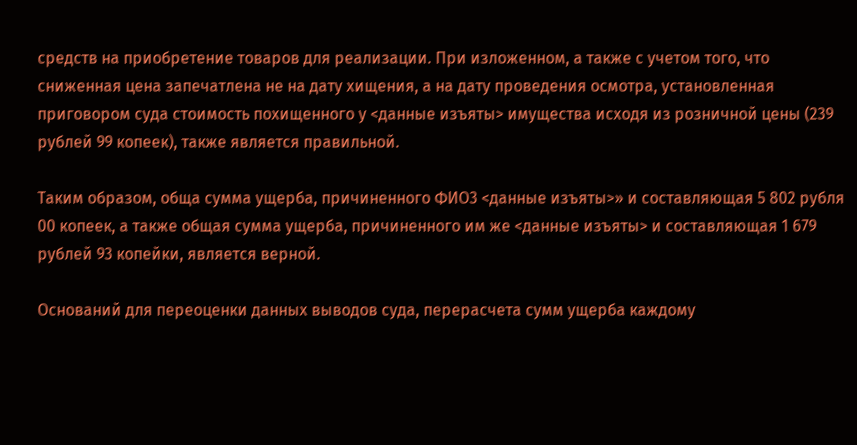средств на приобретение товаров для реализации. При изложенном, а также с учетом того, что сниженная цена запечатлена не на дату хищения, а на дату проведения осмотра, установленная приговором суда стоимость похищенного у <данные изъяты> имущества исходя из розничной цены (239 рублей 99 копеек), также является правильной.

Таким образом, обща сумма ущерба, причиненного ФИО3 <данные изъяты>» и составляющая 5 802 рубля 00 копеек, а также общая сумма ущерба, причиненного им же <данные изъяты> и составляющая 1 679 рублей 93 копейки, является верной.

Оснований для переоценки данных выводов суда, перерасчета сумм ущерба каждому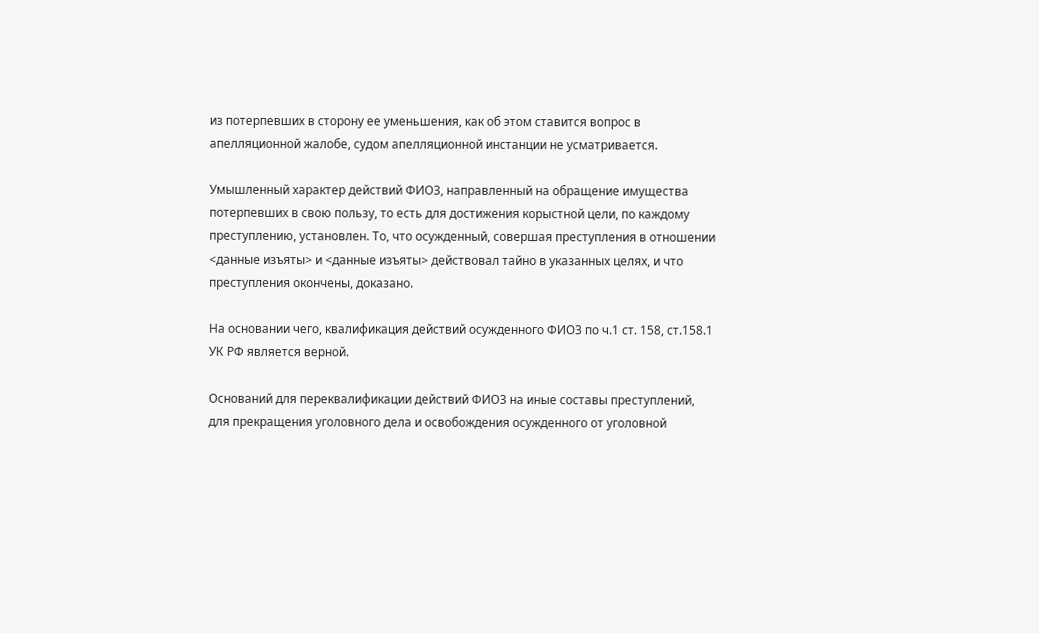из потерпевших в сторону ее уменьшения, как об этом ставится вопрос в апелляционной жалобе, судом апелляционной инстанции не усматривается.

Умышленный характер действий ФИО3, направленный на обращение имущества потерпевших в свою пользу, то есть для достижения корыстной цели, по каждому преступлению, установлен. То, что осужденный, совершая преступления в отношении <данные изъяты> и <данные изъяты> действовал тайно в указанных целях, и что преступления окончены, доказано.

На основании чего, квалификация действий осужденного ФИО3 по ч.1 ст. 158, ст.158.1 УК РФ является верной.

Оснований для переквалификации действий ФИО3 на иные составы преступлений, для прекращения уголовного дела и освобождения осужденного от уголовной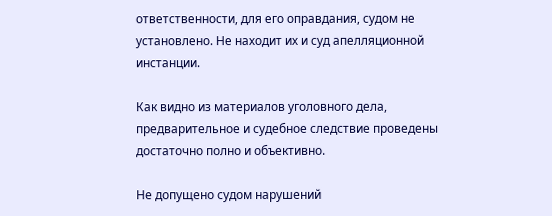ответственности, для его оправдания, судом не установлено. Не находит их и суд апелляционной инстанции.

Как видно из материалов уголовного дела, предварительное и судебное следствие проведены достаточно полно и объективно.

Не допущено судом нарушений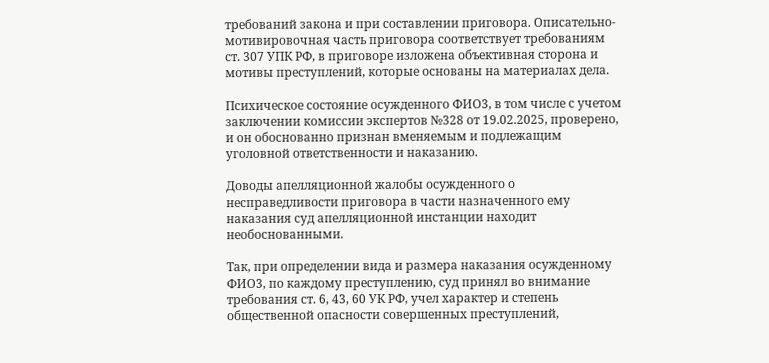требований закона и при составлении приговора. Описательно-мотивировочная часть приговора соответствует требованиям ст. 307 УПК РФ, в приговоре изложена объективная сторона и мотивы преступлений, которые основаны на материалах дела.

Психическое состояние осужденного ФИО3, в том числе с учетом заключении комиссии экспертов №328 от 19.02.2025, проверено, и он обоснованно признан вменяемым и подлежащим уголовной ответственности и наказанию.

Доводы апелляционной жалобы осужденного о несправедливости приговора в части назначенного ему наказания суд апелляционной инстанции находит необоснованными.

Так, при определении вида и размера наказания осужденному ФИО3, по каждому преступлению, суд принял во внимание требования ст. 6, 43, 60 УК РФ, учел характер и степень общественной опасности совершенных преступлений,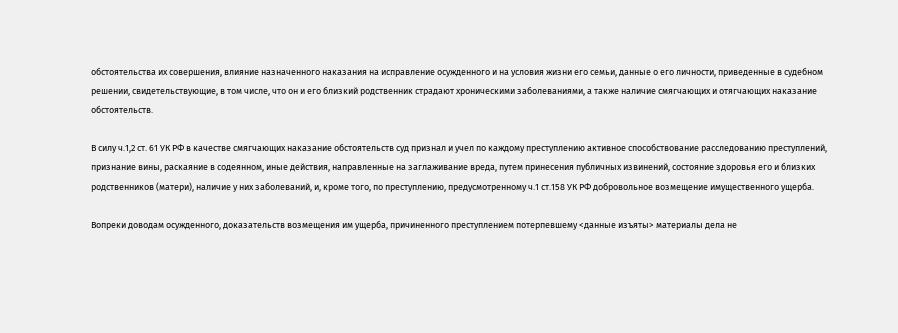обстоятельства их совершения, влияние назначенного наказания на исправление осужденного и на условия жизни его семьи, данные о его личности, приведенные в судебном решении, свидетельствующие, в том числе, что он и его близкий родственник страдают хроническими заболеваниями, а также наличие смягчающих и отягчающих наказание обстоятельств.

В силу ч.1,2 ст. 61 УК РФ в качестве смягчающих наказание обстоятельств суд признал и учел по каждому преступлению активное способствование расследованию преступлений, признание вины, раскаяние в содеянном, иные действия, направленные на заглаживание вреда, путем принесения публичных извинений, состояние здоровья его и близких родственников (матери), наличие у них заболеваний, и, кроме того, по преступлению, предусмотренному ч.1 ст.158 УК РФ добровольное возмещение имущественного ущерба.

Вопреки доводам осужденного, доказательств возмещения им ущерба, причиненного преступлением потерпевшему <данные изъяты> материалы дела не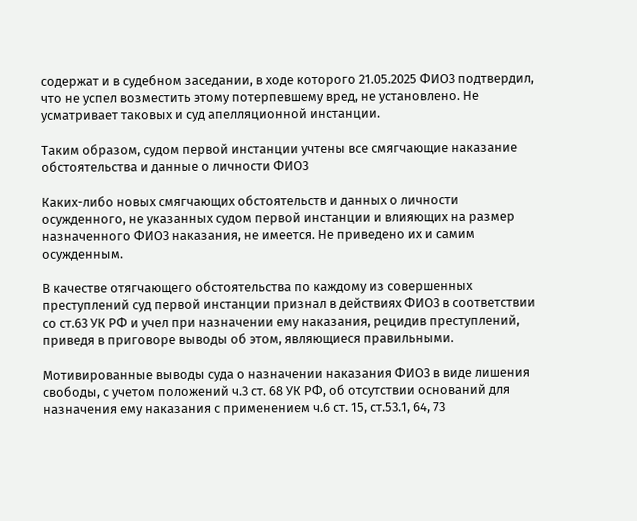содержат и в судебном заседании, в ходе которого 21.05.2025 ФИО3 подтвердил, что не успел возместить этому потерпевшему вред, не установлено. Не усматривает таковых и суд апелляционной инстанции.

Таким образом, судом первой инстанции учтены все смягчающие наказание обстоятельства и данные о личности ФИО3

Каких-либо новых смягчающих обстоятельств и данных о личности осужденного, не указанных судом первой инстанции и влияющих на размер назначенного ФИО3 наказания, не имеется. Не приведено их и самим осужденным.

В качестве отягчающего обстоятельства по каждому из совершенных преступлений суд первой инстанции признал в действиях ФИО3 в соответствии со ст.63 УК РФ и учел при назначении ему наказания, рецидив преступлений, приведя в приговоре выводы об этом, являющиеся правильными.

Мотивированные выводы суда о назначении наказания ФИО3 в виде лишения свободы, с учетом положений ч.3 ст. 68 УК РФ, об отсутствии оснований для назначения ему наказания с применением ч.6 ст. 15, ст.53.1, 64, 73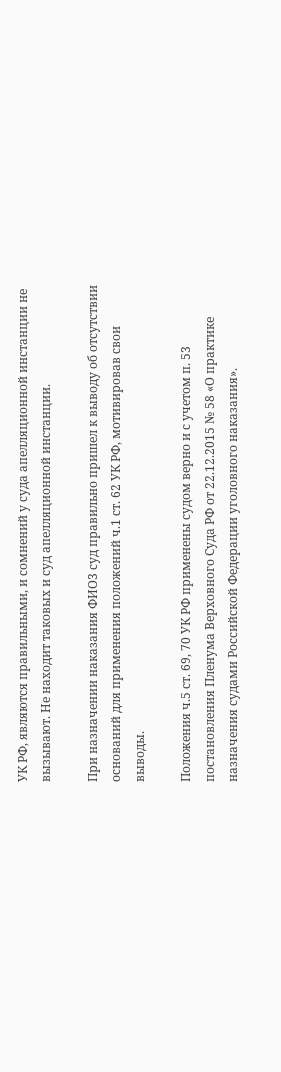УК РФ, являются правильными, и сомнений у суда апелляционной инстанции не вызывают. Не находит таковых и суд апелляционной инстанции.

При назначении наказания ФИО3 суд правильно пришел к выводу об отсутствии оснований для применения положений ч.1 ст. 62 УК РФ, мотивировав свои выводы.

Положения ч.5 ст. 69, 70 УК РФ применены судом верно и с учетом п. 53 постановления Пленума Верховного Суда РФ от 22.12.2015 № 58 «О практике назначения судами Российской Федерации уголовного наказания».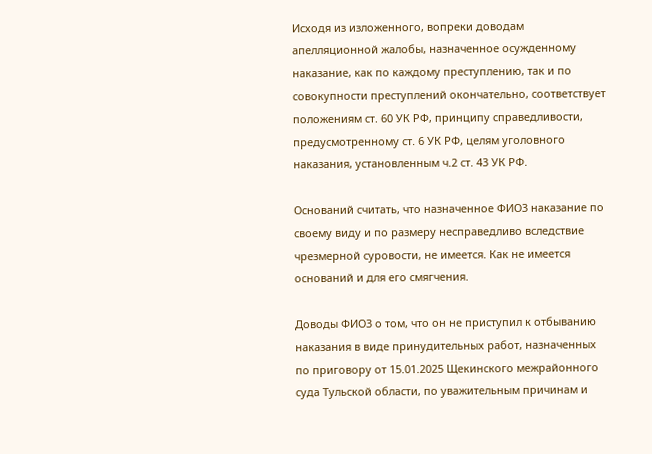Исходя из изложенного, вопреки доводам апелляционной жалобы, назначенное осужденному наказание, как по каждому преступлению, так и по совокупности преступлений окончательно, соответствует положениям ст. 60 УК РФ, принципу справедливости, предусмотренному ст. 6 УК РФ, целям уголовного наказания, установленным ч.2 ст. 43 УК РФ.

Оснований считать, что назначенное ФИО3 наказание по своему виду и по размеру несправедливо вследствие чрезмерной суровости, не имеется. Как не имеется оснований и для его смягчения.

Доводы ФИО3 о том, что он не приступил к отбыванию наказания в виде принудительных работ, назначенных по приговору от 15.01.2025 Щекинского межрайонного суда Тульской области, по уважительным причинам и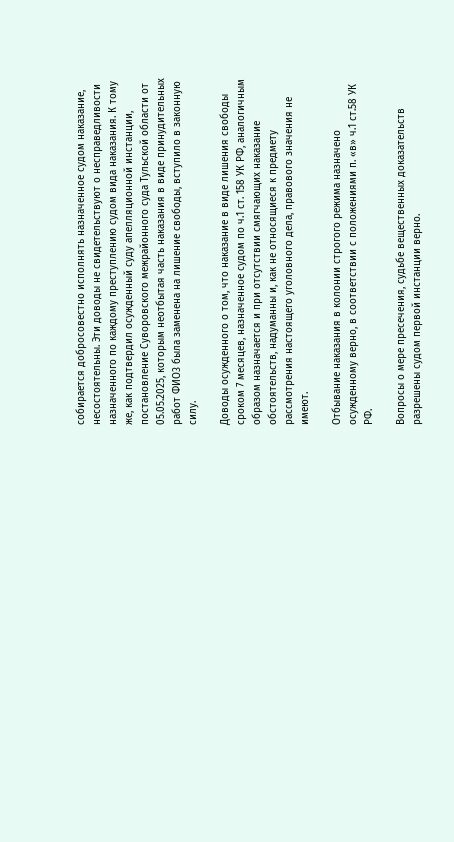собирается добросовестно исполнять назначенное судом наказание, несостоятельны. Эти доводы не свидетельствуют о несправедливости назначенного по каждому преступлению судом вида наказания. К тому же, как подтвердил осужденный суду апелляционной инстанции, постановление Суворовского межрайонного суда Тульской области от 05.05.2025, которым неотбытая часть наказания в виде принудительных работ ФИО3 была заменена на лишение свободы, вступило в законную силу.

Доводы осужденного о том, что наказание в виде лишения свободы сроком 7 месяцев, назначенное судом по ч.1 ст. 158 УК РФ, аналогичным образом назначается и при отсутствии смягчающих наказание обстоятельств, надуманны и, как не относящиеся к предмету рассмотрения настоящего уголовного дела, правового значения не имеют.

Отбывание наказания в колонии строгого режима назначено осужденному верно, в соответствии с положениями п. «в» ч.1 ст.58 УК РФ.

Вопросы о мере пресечения, судьбе вещественных доказательств разрешены судом первой инстанции верно.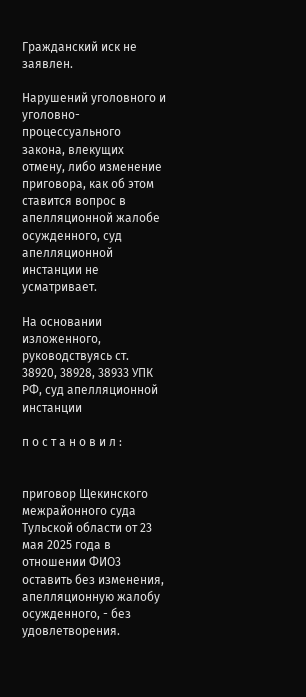Гражданский иск не заявлен.

Нарушений уголовного и уголовно-процессуального закона, влекущих отмену, либо изменение приговора, как об этом ставится вопрос в апелляционной жалобе осужденного, суд апелляционной инстанции не усматривает.

На основании изложенного, руководствуясь ст. 38920, 38928, 38933 УПК РФ, суд апелляционной инстанции

п о с т а н о в и л :


приговор Щекинского межрайонного суда Тульской области от 23 мая 2025 года в отношении ФИО3 оставить без изменения, апелляционную жалобу осужденного, - без удовлетворения.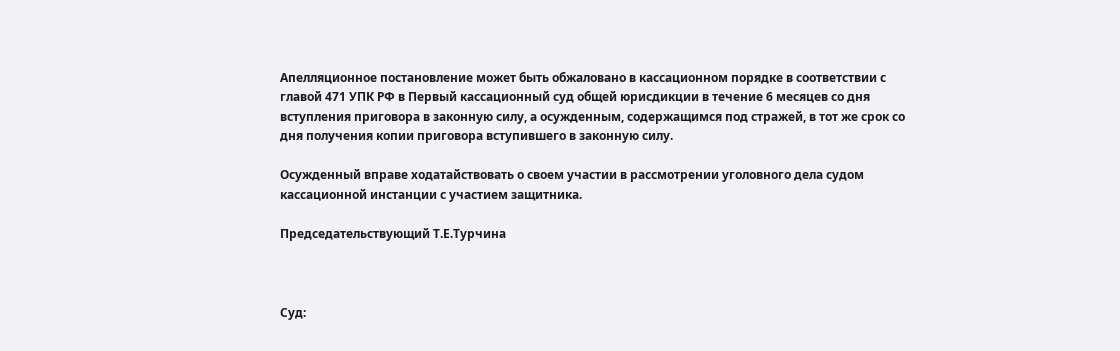Апелляционное постановление может быть обжаловано в кассационном порядке в соответствии с главой 471 УПК РФ в Первый кассационный суд общей юрисдикции в течение 6 месяцев со дня вступления приговора в законную силу, а осужденным, содержащимся под стражей, в тот же срок со дня получения копии приговора вступившего в законную силу.

Осужденный вправе ходатайствовать о своем участии в рассмотрении уголовного дела судом кассационной инстанции с участием защитника.

Председательствующий Т.Е.Турчина



Суд: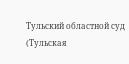Тульский областной суд (Тульская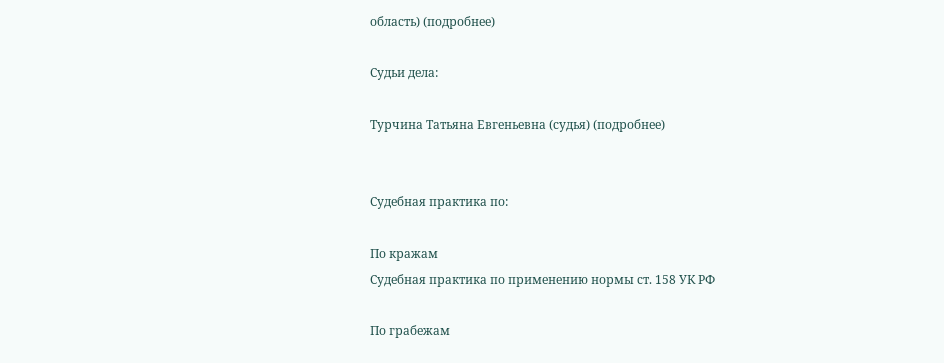область) (подробнее)

Судьи дела:

Турчина Татьяна Евгеньевна (судья) (подробнее)


Судебная практика по:

По кражам
Судебная практика по применению нормы ст. 158 УК РФ

По грабежам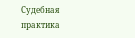Судебная практика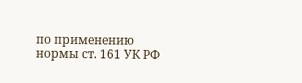по применению нормы ст. 161 УК РФ